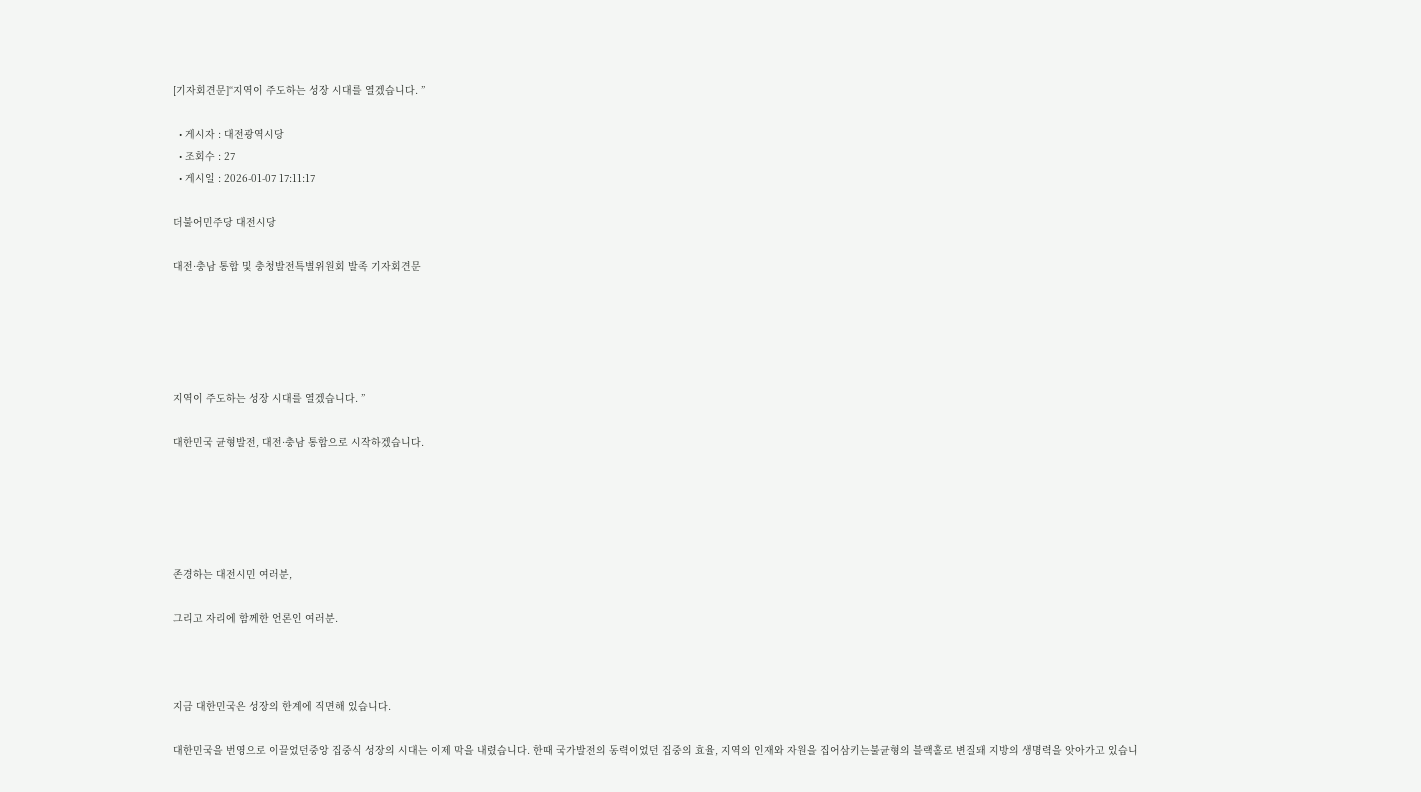[기자회견문]“지역이 주도하는 성장 시대를 열겠습니다. ”

  • 게시자 : 대전광역시당
  • 조회수 : 27
  • 게시일 : 2026-01-07 17:11:17

더불어민주당 대전시당

대전·충남 통합 및 충청발전특별위원회 발족 기자회견문





지역이 주도하는 성장 시대를 열겠습니다. ”

대한민국 균형발전, 대전·충남 통합으로 시작하겠습니다.





존경하는 대전시민 여러분,

그리고 자리에 함께한 언론인 여러분.



지금 대한민국은 성장의 한계에 직면해 있습니다.

대한민국을 번영으로 이끌었던중앙 집중식 성장의 시대는 이제 막을 내렸습니다. 한때 국가발전의 동력이었던 집중의 효율, 지역의 인재와 자원을 집어삼키는불균형의 블랙홀로 변질돼 지방의 생명력을 앗아가고 있습니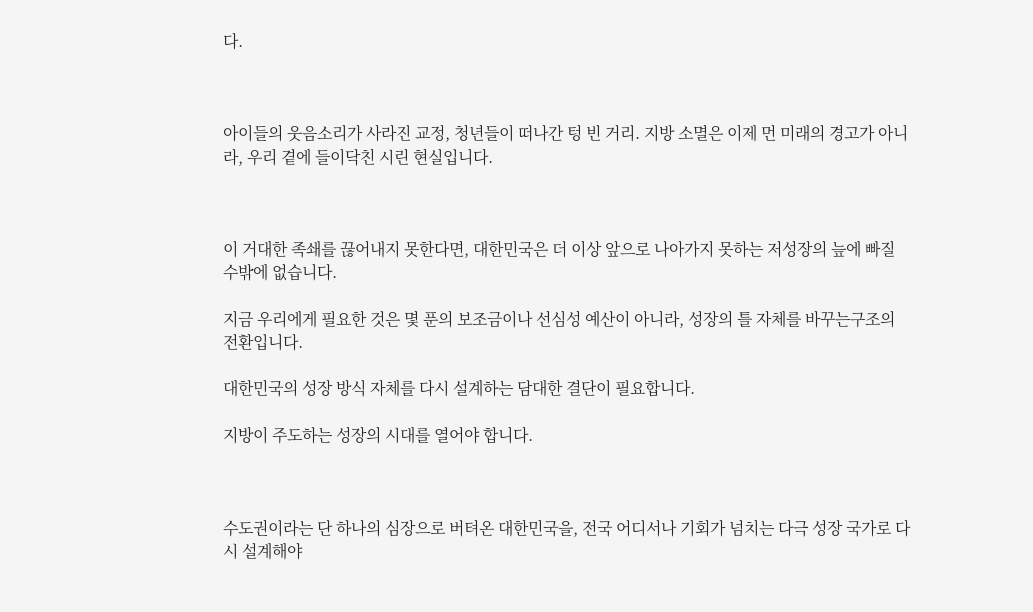다.



아이들의 웃음소리가 사라진 교정, 청년들이 떠나간 텅 빈 거리. 지방 소멸은 이제 먼 미래의 경고가 아니라, 우리 곁에 들이닥친 시린 현실입니다.



이 거대한 족쇄를 끊어내지 못한다면, 대한민국은 더 이상 앞으로 나아가지 못하는 저성장의 늪에 빠질 수밖에 없습니다.

지금 우리에게 필요한 것은 몇 푼의 보조금이나 선심성 예산이 아니라, 성장의 틀 자체를 바꾸는구조의 전환입니다.

대한민국의 성장 방식 자체를 다시 설계하는 담대한 결단이 필요합니다.

지방이 주도하는 성장의 시대를 열어야 합니다.



수도권이라는 단 하나의 심장으로 버텨온 대한민국을, 전국 어디서나 기회가 넘치는 다극 성장 국가로 다시 설계해야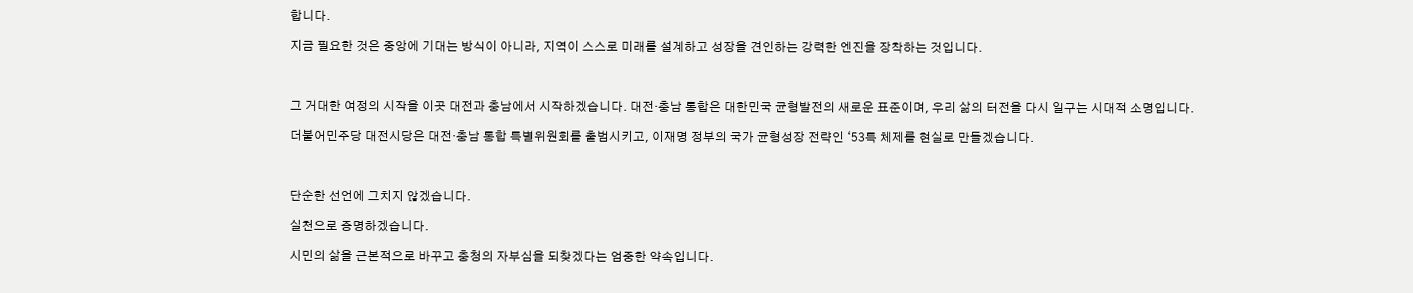합니다.

지금 필요한 것은 중앙에 기대는 방식이 아니라, 지역이 스스로 미래를 설계하고 성장을 견인하는 강력한 엔진을 장착하는 것입니다.



그 거대한 여정의 시작을 이곳 대전과 충남에서 시작하겠습니다. 대전·충남 통합은 대한민국 균형발전의 새로운 표준이며, 우리 삶의 터전을 다시 일구는 시대적 소명입니다.

더불어민주당 대전시당은 대전·충남 통합 특별위원회를 출범시키고, 이재명 정부의 국가 균형성장 전략인 ‘53특 체제를 현실로 만들겠습니다.



단순한 선언에 그치지 않겠습니다.

실천으로 증명하겠습니다.

시민의 삶을 근본적으로 바꾸고 충청의 자부심을 되찾겠다는 엄중한 약속입니다.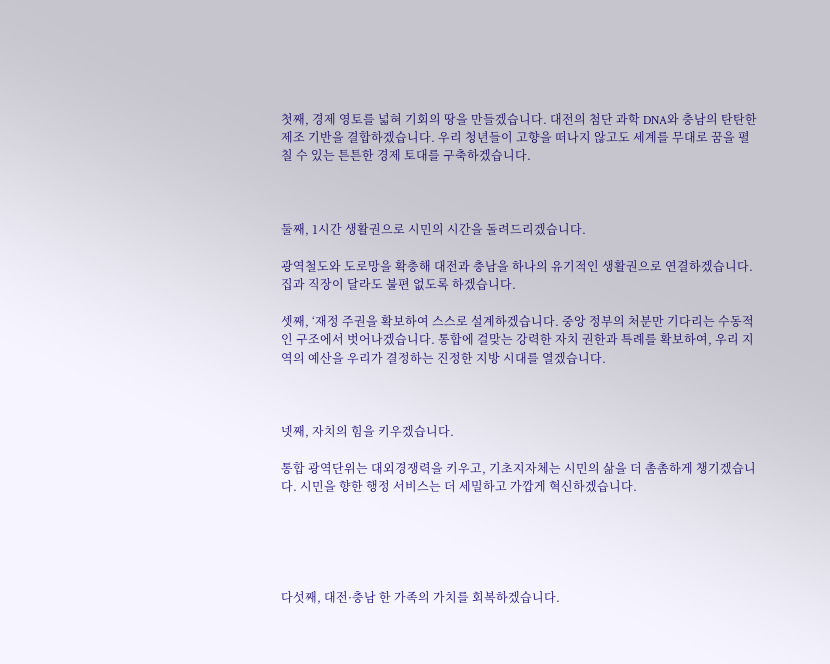첫째, 경제 영토를 넓혀 기회의 땅을 만들겠습니다. 대전의 첨단 과학 DNA와 충남의 탄탄한 제조 기반을 결합하겠습니다. 우리 청년들이 고향을 떠나지 않고도 세계를 무대로 꿈을 펼칠 수 있는 튼튼한 경제 토대를 구축하겠습니다.



둘째, 1시간 생활권으로 시민의 시간을 돌려드리겠습니다.

광역철도와 도로망을 확충해 대전과 충남을 하나의 유기적인 생활권으로 연결하겠습니다. 집과 직장이 달라도 불편 없도록 하겠습니다.

셋째, ‘재정 주권을 확보하여 스스로 설계하겠습니다. 중앙 정부의 처분만 기다리는 수동적인 구조에서 벗어나겠습니다. 통합에 걸맞는 강력한 자치 권한과 특례를 확보하여, 우리 지역의 예산을 우리가 결정하는 진정한 지방 시대를 열겠습니다.



넷째, 자치의 힘을 키우겠습니다.

통합 광역단위는 대외경쟁력을 키우고, 기초지자체는 시민의 삶을 더 촘촘하게 챙기겠습니다. 시민을 향한 행정 서비스는 더 세밀하고 가깝게 혁신하겠습니다.





다섯째, 대전·충남 한 가족의 가치를 회복하겠습니다.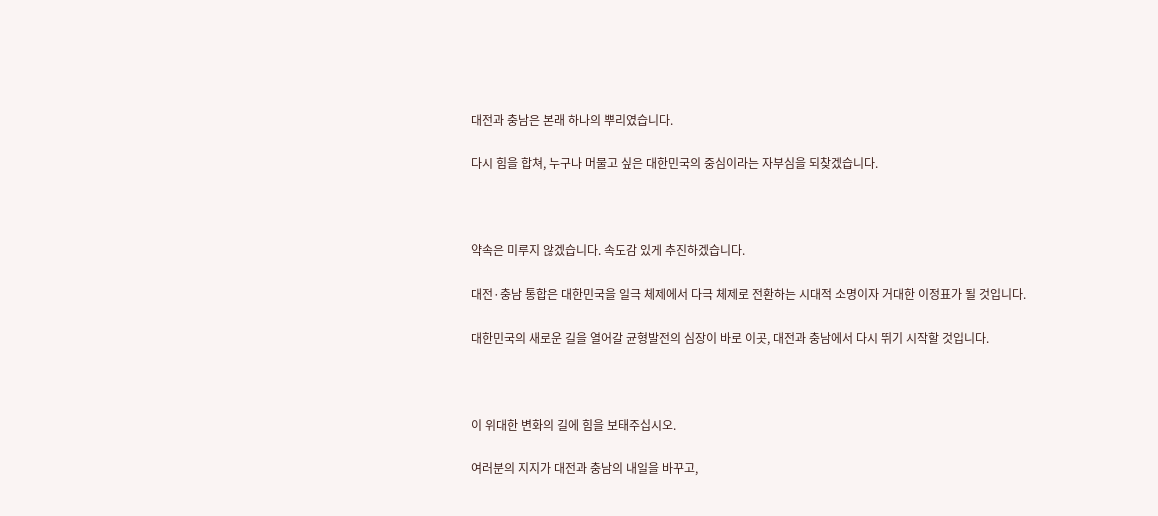대전과 충남은 본래 하나의 뿌리였습니다.

다시 힘을 합쳐, 누구나 머물고 싶은 대한민국의 중심이라는 자부심을 되찾겠습니다.



약속은 미루지 않겠습니다. 속도감 있게 추진하겠습니다.

대전·충남 통합은 대한민국을 일극 체제에서 다극 체제로 전환하는 시대적 소명이자 거대한 이정표가 될 것입니다.

대한민국의 새로운 길을 열어갈 균형발전의 심장이 바로 이곳, 대전과 충남에서 다시 뛰기 시작할 것입니다.



이 위대한 변화의 길에 힘을 보태주십시오.

여러분의 지지가 대전과 충남의 내일을 바꾸고,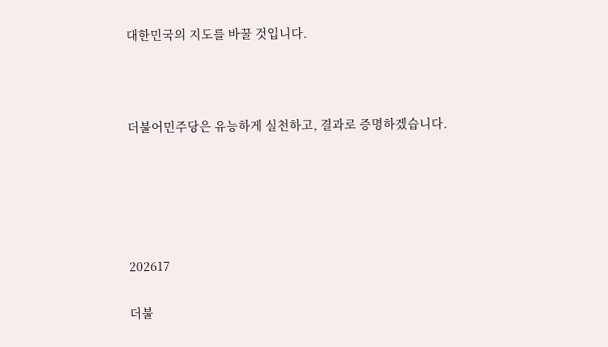대한민국의 지도를 바꿀 것입니다.



더불어민주당은 유능하게 실천하고, 결과로 증명하겠습니다.





202617

더불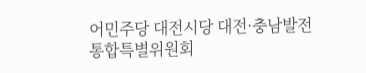어민주당 대전시당 대전·충남발전통합특별위원회